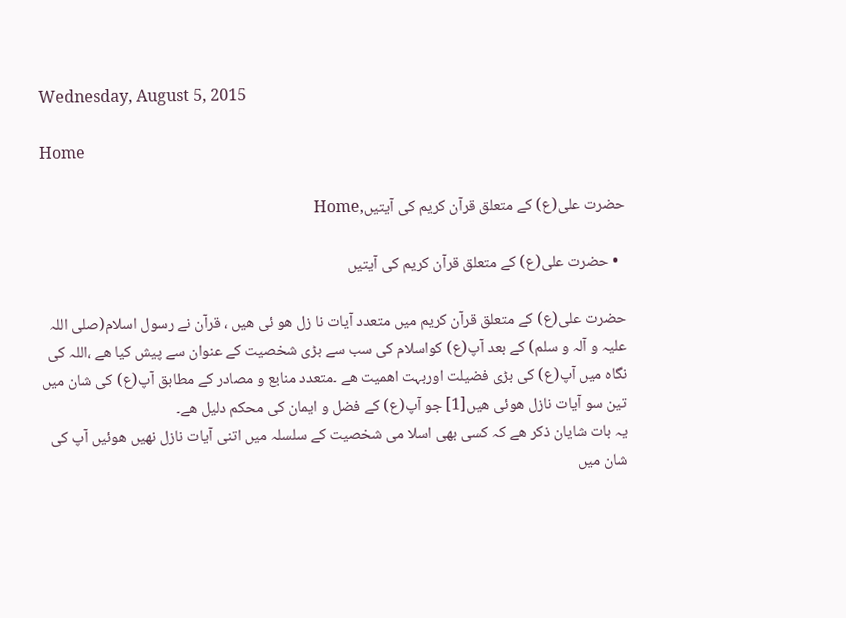Wednesday, August 5, 2015

Home

حضرت علی(ع) کے متعلق قرآن کریم کی آیتیں,Home

  • حضرت علی(ع) کے متعلق قرآن کریم کی آیتیں

حضرت علی(ع) کے متعلق قرآن کریم میں متعدد آیات نا زل ھو ئی ھیں ، قرآن نے رسول اسلام(صلی اللہ علیہ و آلہ و سلم) کے بعد آپ(ع) کواسلام کی سب سے بڑی شخصیت کے عنوان سے پیش کیا ھے ،اللہ کی نگاہ میں آپ(ع) کی بڑی فضیلت اوربہت اھمیت ھے ۔متعدد منابع و مصادر کے مطابق آپ(ع) کی شان میں تین سو آیات نازل ھوئی ھیں[1] جو آپ(ع) کے فضل و ایمان کی محکم دلیل ھے۔
یہ بات شایان ذکر ھے کہ کسی بھی اسلا می شخصیت کے سلسلہ میں اتنی آیات نازل نھیں ھوئیں آپ کی شان میں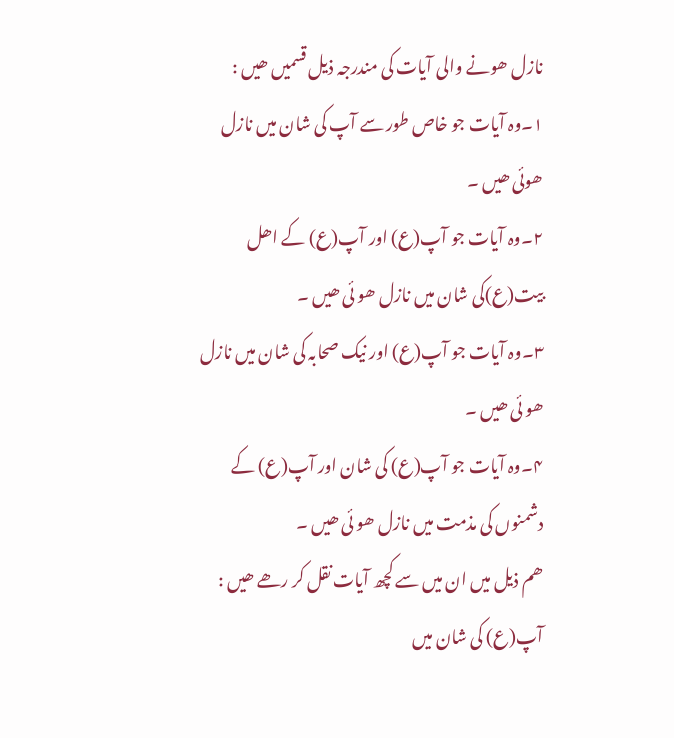نازل ھونے والی آیات کی مندرجہ ذیل قسمیں ھیں :
۱۔وہ آیات جو خاص طور سے آپ کی شان میں نازل ھوئی ھیں ۔
۲۔وہ آیات جو آپ(ع) اور آپ(ع) کے اھل بیت(ع)کی شان میں نازل ھو ئی ھیں ۔
۳۔وہ آیات جو آپ(ع) اور نیک صحابہ کی شان میں نازل ھو ئی ھیں ۔
۴۔وہ آیات جو آپ(ع) کی شان اور آپ(ع) کے دشمنوں کی مذمت میں نازل ھو ئی ھیں ۔
ھم ذیل میں ان میں سے کچھ آیات نقل کر رھے ھیں :
آپ(ع) کی شان میں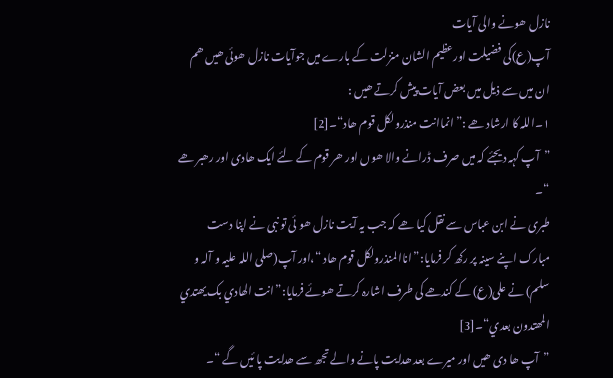نازل ھونے والی آیات
آپ(ع)کی فضیلت اورعظیم الشان منزلت کے بارے میں جوآیات نازل ھوئی ھیں ھم ان میں سے ذیل میں بعض آیات پیش کرتے ھیں :
۱۔اللہ کا ارشاد ھے :”انماانت منذرولکل قوم ھاد“۔[2]
”آپ کہہ دیجئے کہ میں صرف ڈرانے والا ھوں اور ھر قوم کے لئے ایک ھادی اور رھبر ھے “۔
طبری نے ابن عباس سے نقل کیا ھے کہ جب یہ آیت نازل ھو ئی تو نبی نے اپنا دست مبارک اپنے سینہ پر رکھ کر فرمایا:”اناالمنذرولکل قوم ھاد “،اور آپ(صلی اللہ علیہ و آلہ و سلم) نے علی(ع) کے کندھے کی طرف اشارہ کرتے ھوئے فرمایا:”انت الھادي بک یھتدي المھتدون بعدي“۔[3]
”آپ ھا دی ھیں اور میرے بعد ھدایت پانے والے تجھ سے ھدایت پا ئیں گے “۔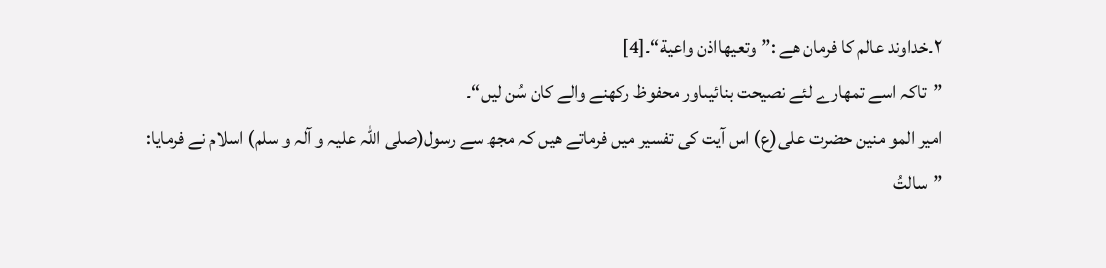۲۔خداوند عالم کا فرمان ھے :”وتعیھااذن واعیة“۔[4]
”تاکہ اسے تمھارے لئے نصیحت بنائیںاور محفوظ رکھنے والے کان سُن لیں“۔
امیر المو منین حضرت علی(ع) اس آیت کی تفسیر میں فرماتے ھیں کہ مجھ سے رسول(صلی اللہ علیہ و آلہ و سلم) اسلام نے فرمایا:
”سالتُ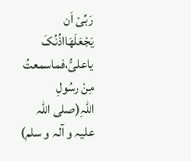رَبِّیْ اَن یَجْعَلَھَااذُنُکَ یاعلیُّ،فماسمعتُ مِنْ رسُولِ اللّٰہِ(صلی اللہ علیہ و آلہ و سلم)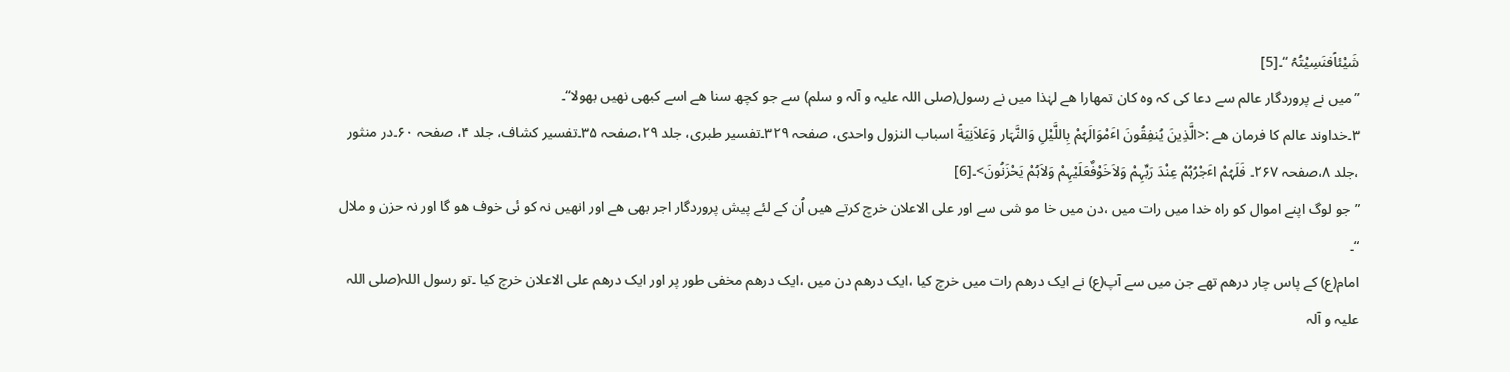شَیْئاًفنَسِیْتُہُ “۔[5]
”میں نے پروردگار عالم سے دعا کی کہ وہ کان تمھارا ھے لہٰذا میں نے رسول(صلی اللہ علیہ و آلہ و سلم) سے جو کچھ سنا ھے اسے کبھی نھیں بھولا“۔
۳۔خداوند عالم کا فرمان ھے :<الَّذِینَ یُنفِقُونَ اٴَمْوَالَہُمْ بِاللَّیْلِ وَالنَّہَار وَعَلاَنِیَةً اسباب النزول واحدی، صفحہ ۳۲۹۔تفسیر طبری، جلد ۲۹،صفحہ ۳۵۔تفسیر کشاف، جلد ۴، صفحہ ۶۰۔در منثور ،جلد ۸،صفحہ ۲۶۷۔ فَلَہُمْ اٴَجْرُہُمْ عِنْدَ رَبِّہِمْ وَلاَخَوْفٌعَلَیْہِمْ وَلاَہُمْ یَحْزَنُونَ>۔[6]
”جو لوگ اپنے اموال کو راہ خدا میں رات میں ،دن میں خا مو شی سے اور علی الاعلان خرچ کرتے ھیں اُن کے لئے پیش پروردگار اجر بھی ھے اور انھیں نہ کو ئی خوف ھو گا اور نہ حزن و ملال “۔
امام(ع) کے پاس چار درھم تھے جن میں سے آپ(ع) نے ایک درھم رات میں خرچ کیا ،ایک درھم دن میں ،ایک درھم مخفی طور پر اور ایک درھم علی الاعلان خرچ کیا ۔تو رسول اللہ(صلی اللہ علیہ و آلہ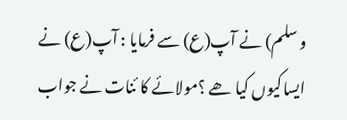و سلم) نے آپ(ع) سے فرمایا : آپ(ع) نے ایساکیوں کیا ھے ؟مولائے کا ئنات نے جواب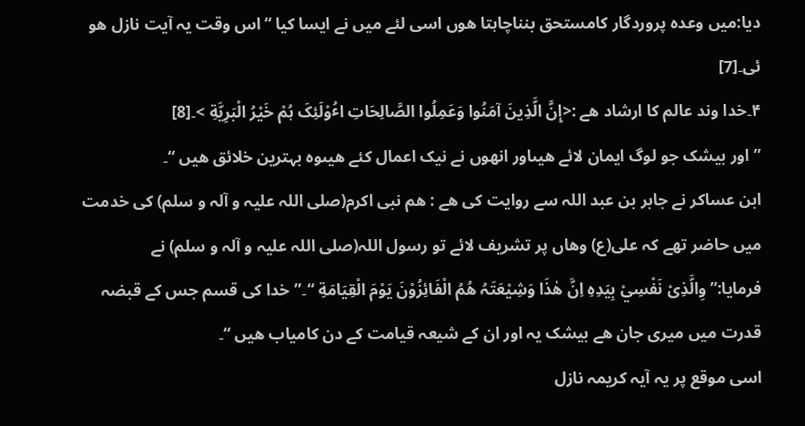دیا:میں وعدہ پروردگار کامستحق بنناچاہتا ھوں اسی لئے میں نے ایسا کیا “اس وقت یہ آیت نازل ھو ئی۔[7]
۴۔خدا وند عالم کا ارشاد ھے :<إِنَّ الَّذِینَ آمَنُوا وَعَمِلُوا الصَّالِحَاتِ اٴُوْلَئِکَ ہُمْ خَیْرُ الْبَرِیَّةِ >۔[8]
”اور بیشک جو لوگ ایمان لائے ھیںاور انھوں نے نیک اعمال کئے ھیںوہ بہترین خلائق ھیں “۔
ابن عساکر نے جابر بن عبد اللہ سے روایت کی ھے : ھم نبی اکرم(صلی اللہ علیہ و آلہ و سلم) کی خدمت میں حاضر تھے کہ علی(ع) وھاں پر تشریف لائے تو رسول اللہ(صلی اللہ علیہ و آلہ و سلم) نے فرمایا:”وِالَّذِیْ نَفْسِيْ بِیَدِہِ اِنَّ ھٰذَا وَشِیْعَتَہُ ھُمُ الْفَائِزُوْنَ یَوْمَ الْقِیَامَةِ “۔”خدا کی قسم جس کے قبضہ قدرت میں میری جان ھے بیشک یہ اور ان کے شیعہ قیامت کے دن کامیاب ھیں “۔
اسی موقع پر یہ آیہ کریمہ نازل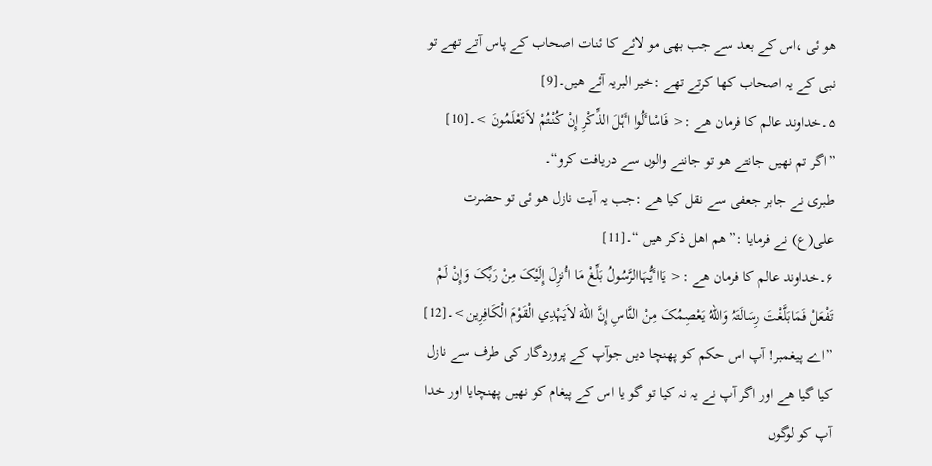ھو ئی ،اس کے بعد سے جب بھی مو لائے کا ئنات اصحاب کے پاس آتے تھے تو نبی کے یہ اصحاب کھا کرتے تھے :خیر البریہ آئے ھیں۔[9]
۵۔خداوند عالم کا فرمان ھے :< فَاسْاٴَلُوا اٴَہْلَ الذِّکْرِ إِنْ کُنْتُمْ لاَتَعْلَمُونَ >۔[10]
”اگر تم نھیں جانتے ھو تو جاننے والوں سے دریافت کرو“۔
طبری نے جابر جعفی سے نقل کیا ھے :جب یہ آیت نازل ھو ئی تو حضرت علی(ع) نے فرمایا :”ھم اھل ذکر ھیں “۔[11]
۶۔خداوند عالم کا فرمان ھے :< یَااٴَیُّہَاالرَّسُولُ بَلِّغْ مَا اٴُنزِلَ إِلَیْکَ مِنْ رَبِّکَ وَإِنْ لَمْ تَفْعَلْ فَمَابَلَّغْتَ رِسَالَتَہُ وَاللهُ یَعْصِمُکَ مِنْ النَّاسِ إِنَّ اللهَ لاَیَہْدِي الْقَوْمَ الْکَافِرِین>۔[12]
”اے پیغمبر! آپ اس حکم کو پھنچا دیں جوآپ کے پروردگار کی طرف سے نازل کیا گیا ھے اور اگر آپ نے یہ نہ کیا تو گو یا اس کے پیغام کو نھیں پھنچایا اور خدا آپ کو لوگوں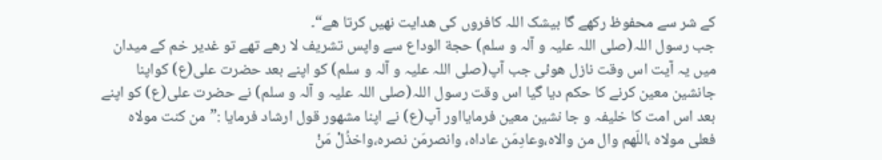کے شر سے محفوظ رکھے گا بیشک اللہ کافروں کی ھدایت نھیں کرتا ھے“۔
جب رسول اللہ(صلی اللہ علیہ و آلہ و سلم) حجة الوداع سے واپس تشریف لا رھے تھے تو غدیر خم کے میدان میں یہ آیت اس وقت نازل ھوئی جب آپ(صلی اللہ علیہ و آلہ و سلم) کو اپنے بعد حضرت علی(ع) کواپنا جانشین معین کرنے کا حکم دیا گیا اس وقت رسول اللہ(صلی اللہ علیہ و آلہ و سلم) نے حضرت علی(ع) کو اپنے بعد اس امت کا خلیفہ و جا نشین معین فرمایااور آپ(ع) نے اپنا مشھور قول ارشاد فرمایا :”من کنت مولاہ فعلی مولاہ ،اللّھم وال من والاہ،وعادِمَن عاداہ، وانصرمَن نصرہ،واخذُلْ مَنْ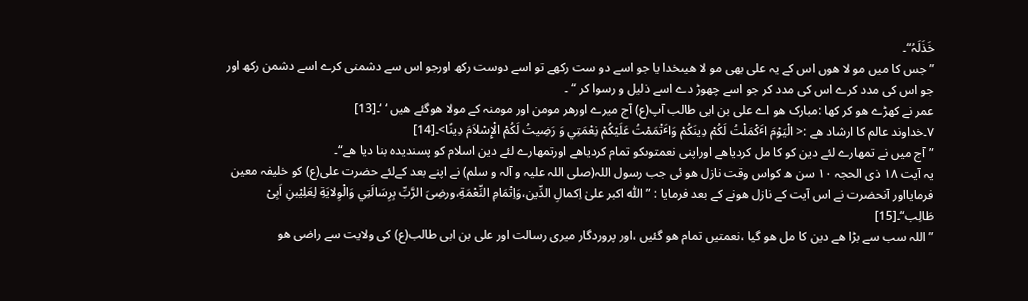خَذَلَہُ“۔
” جس کا میں مو لا ھوں اس کے یہ علی بھی مو لا ھیںخدا یا جو اسے دو ست رکھے تو اسے دوست رکھ اورجو اس سے دشمنی کرے اسے دشمن رکھ اور جو اس کی مدد کرے اس کی مدد کر جو اسے چھوڑ دے اسے ذلیل و رسوا کر “ ۔
عمر نے کھڑے ھو کر کھا :مبارک ھو اے علی بن ابی طالب آپ(ع) آج میرے اورھر مومن اور مومنہ کے مولا ھوگئے ھیں ‘ ‘۔[13]
۷۔خداوند عالم کا ارشاد ھے :< الْیَوْمَ اٴَکْمَلْتُ لَکُمْ دِینَکُمْ وَاٴَتْمَمْتُ عَلَیْکُمْ نِعْمَتِي وَ رَضِیتُ لَکُمْ الْإِسْلاَمَ دِینًا>۔[14]
”آج میں نے تمھارے لئے دین کو کا مل کردیاھے اوراپنی نعمتوںکو تمام کردیاھے اورتمھارے لئے دین اسلام کو پسندیدہ بنا دیا ھے“۔
یہ آیت ۱۸ ذی الحجہ ۱۰ سن ھ کواس وقت نازل ھو ئی جب رسول اللہ(صلی اللہ علیہ و آلہ و سلم) نے اپنے بعد کےلئے حضرت علی(ع) کو خلیفہ معین فرمایااور آنحضرت نے اس آیت کے نازل ھونے کے بعد فرمایا : ”اللّٰہ اکبر علیٰ اِکمالِ الدِّین،وَاِتْمَامِ النِّعْمَةِ،ورضِیَ الرَّبِّ بِرِسَالَتِي وَالْوِلایَةِ لِعَلِيْبنِ اَبِیْ طَالِب“۔[15]
”اللہ سب سے بڑا ھے دین کا مل ھو گیا ،نعمتیں تمام ھو گئیں ،اور پروردگار میری رسالت اور علی بن ابی طالب(ع) کی ولایت سے راضی ھو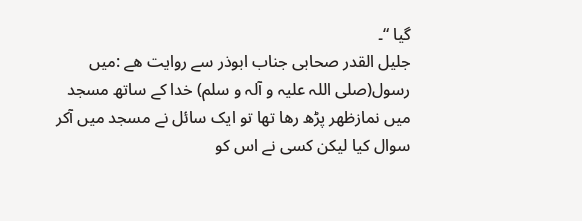گیا “۔
جلیل القدر صحابی جناب ابوذر سے روایت ھے :میں رسول(صلی اللہ علیہ و آلہ و سلم) خدا کے ساتھ مسجد میں نمازظھر پڑھ رھا تھا تو ایک سائل نے مسجد میں آکر سوال کیا لیکن کسی نے اس کو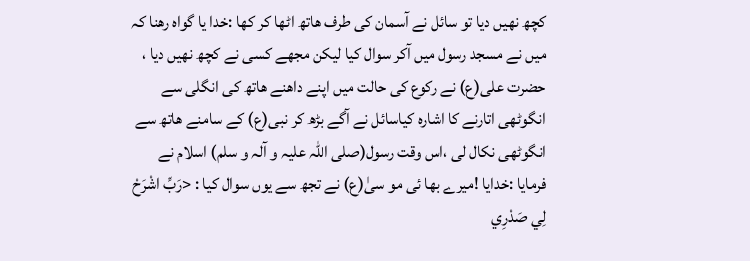کچھ نھیں دیا تو سائل نے آسمان کی طرف ھاتھ اٹھا کر کھا :خدا یا گواہ رھنا کہ میں نے مسجد رسول میں آکر سوال کیا لیکن مجھے کسی نے کچھ نھیں دیا ، حضرت علی(ع) نے رکوع کی حالت میں اپنے داھنے ھاتھ کی انگلی سے انگوٹھی اتارنے کا اشارہ کیاسائل نے آگے بڑھ کر نبی(ع) کے سامنے ھاتھ سے انگوٹھی نکال لی ،اس وقت رسول(صلی اللہ علیہ و آلہ و سلم) اسلام نے فرمایا :خدایا !میرے بھا ئی مو سیٰ(ع) نے تجھ سے یوں سوال کیا : <رَبِّ اشْرَحْ لِي صَدْرِي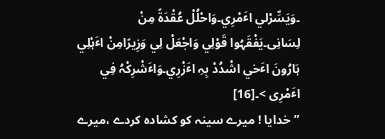۔وَیَسِّرْلي اٴَمْرِي۔وَاحْلُلْ عُقْدَةً مِنْ لِسَانِی۔یَفْقَہُوا قَوْلِي وَاجْعَلْ لِي وَزِیرًامِنْ اٴَہْلِي ہَارُونَ اٴَخي اشْدُدْ بِہِ اٴَزْرِي۔وَاٴَشْرِکْہُ فِي اٴَمْرِی >۔[16]
”خدایا ! میرے سینہ کو کشادہ کردے ،میرے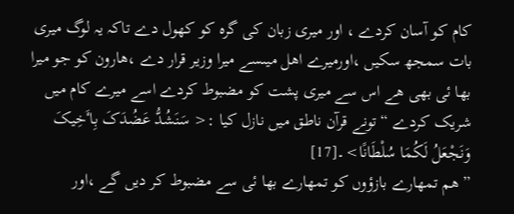کام کو آسان کردے ، اور میری زبان کی گرہ کو کھول دے تاکہ یہ لوگ میری بات سمجھ سکیں ،اورمیرے اھل میںسے میرا وزیر قرار دے ،ھارون کو جو میرا بھا ئی بھی ھے اس سے میری پشت کو مضبوط کردے اسے میرے کام میں شریک کردے “تونے قرآن ناطق میں نازل کیا :< سَنَشُدُّ عَضُدَکَ بِاٴَخِیکَ وَنَجْعَلُ لَکُمَا سُلْطَانًا>۔[17]
” ھم تمھارے بازؤوں کو تمھارے بھا ئی سے مضبوط کر دیں گے ،اور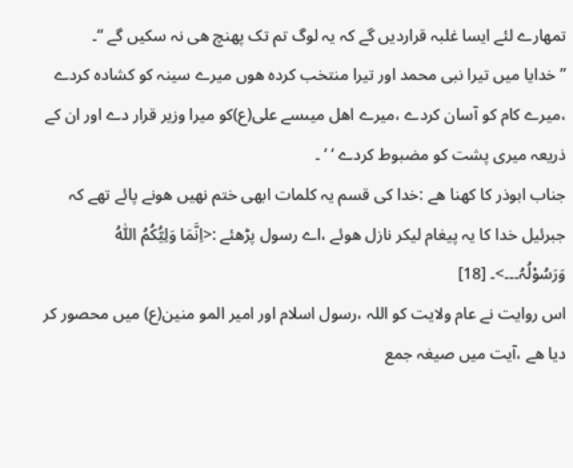تمھارے لئے ایسا غلبہ قراردیں گے کہ یہ لوگ تم تک پھنچ ھی نہ سکیں گے “۔
”خدایا میں تیرا نبی محمد اور تیرا منتخب کردہ ھوں میرے سینہ کو کشادہ کردے ،میرے کام کو آسان کردے ،میرے اھل میںسے علی(ع)کو میرا وزیر قرار دے اور ان کے ذریعہ میری پشت کو مضبوط کردے ‘ ‘ ۔
جناب ابوذر کا کھنا ھے :خدا کی قسم یہ کلمات ابھی ختم نھیں ھونے پائے تھے کہ جبرئیل خدا کا یہ پیغام لیکر نازل ھوئے ،اے رسول پڑھئے :<اِنَّمَا وَلِیُّکُمُ اللّٰہُ وَرَسُوْلُہُ۔۔۔>۔ [18]
اس روایت نے عام ولایت کو اللہ ،رسول اسلام اور امیر المو منین(ع) میں محصور کر دیا ھے ،آیت میں صیغہ جمع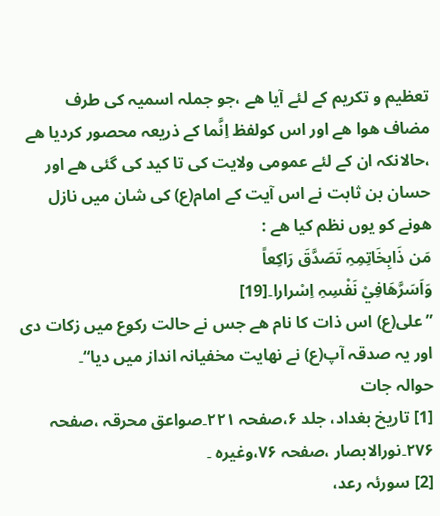تعظیم و تکریم کے لئے آیا ھے ،جو جملہ اسمیہ کی طرف مضاف ھوا ھے اور اس کولفظ اِنَّما کے ذریعہ محصور کردیا ھے ،حالانکہ ان کے لئے عمومی ولایت کی تا کید کی گئی ھے اور حسان بن ثابت نے اس آیت کے امام(ع) کی شان میں نازل ھونے کو یوں نظم کیا ھے :
مَن ذَابِخَاتِمِہِ تَصَدَّقَ رَاکِعاً
وَاَسَرَّھَافِيْ نَفْسِہِ اِسْرارا۔[19]
”علی(ع) اس ذات کا نام ھے جس نے حالت رکوع میں زکات دی اور یہ صدقہ آپ(ع) نے نھایت مخفیانہ انداز میں دیا“۔
حوالہ جات
[1] تاریخ بغداد، جلد ۶،صفحہ ۲۲۱۔صواعق محرقہ ،صفحہ ۲۷۶۔نورالابصار ،صفحہ ۷۶،وغیرہ ۔
[2] سورئہ رعد،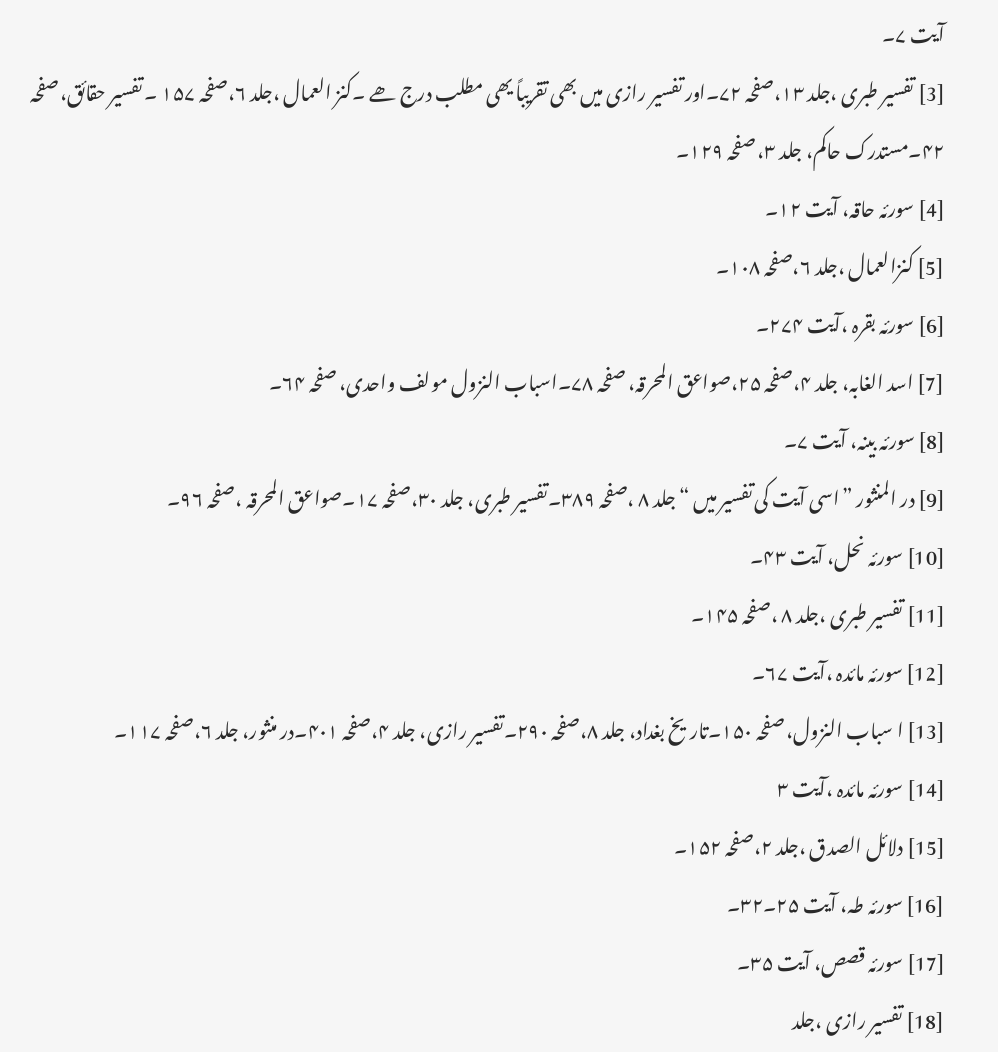آیت ۷۔
[3] تفسیر طبری ،جلد ۱۳،صفحہ ۷۲۔اور تفسیر رازی میں بھی تقریباً یھی مطلب درج ھے ۔کنز العمال ،جلد ۶،صفحہ ۱۵۷ ۔ تفسیر حقائق، صفحہ ۴۲۔مستدرک حاکم، جلد ۳، صفحہ ۱۲۹۔
[4] سورئہ حاقہ، آیت ۱۲۔
[5] کنزالعمال ،جلد ۶،صفحہ ۱۰۸۔
[6] سورئہ بقرہ ،آیت ۲۷۴۔
[7] اسد الغابہ، جلد ۴،صفحہ ۲۵،صواعق المحرقہ، صفحہ ۷۸۔اسباب النزول مولف واحدی، صفحہ ۶۴۔
[8] سورئہ بینہ، آیت ۷۔
[9] در المنثور ”اسی آیت کی تفسیر میں “جلد ۸ ،صفحہ ۳۸۹۔تفسیر طبری، جلد ۳۰،صفحہ ۱۷۔صواعق المحرقہ ،صفحہ ۹۶۔
[10] سورئہ نحل، آیت ۴۳۔
[11] تفسیر طبری ،جلد ۸ ،صفحہ ۱۴۵۔
[12] سورئہ مائدہ ،آیت ۶۷۔
[13] ا سباب النزول، صفحہ ۱۵۰۔تاریخ بغداد، جلد ۸،صفحہ ۲۹۰۔تفسیر رازی، جلد ۴،صفحہ ۴۰۱۔در منثور، جلد ۶،صفحہ ۱۱۷۔
[14] سورئہ مائدہ ،آیت ۳
[15] دلائل الصدق ،جلد ۲،صفحہ ۱۵۲۔
[16] سورئہ طہ، آیت ۲۵۔۳۲۔
[17] سورئہ قصص، آیت ۳۵۔
[18] تفسیر رازی ،جلد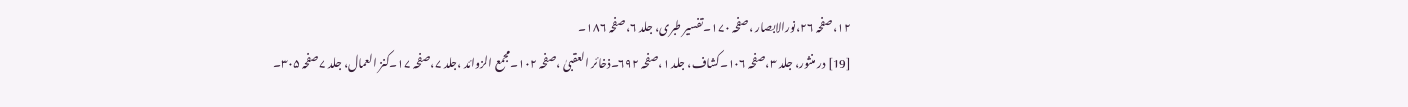۱۲،صفحہ ۲۶،نورالابصار ،صفحہ ۱۷۰۔تفسیر طبری، جلد ۶،صفحہ ۱۸۶۔
[19] در منثور، جلد ۳،صفحہ ۱۰۶۔کشاف، جلد ۱،صفحہ ۶۹۲۔ذخائر العقبیٰ ،صفحہ ۱۰۲۔مجمع الزوائد ،جلد ۷،صفحہ ۱۷۔کنز العمال، جلد ۷صفحہ ۳۰۵۔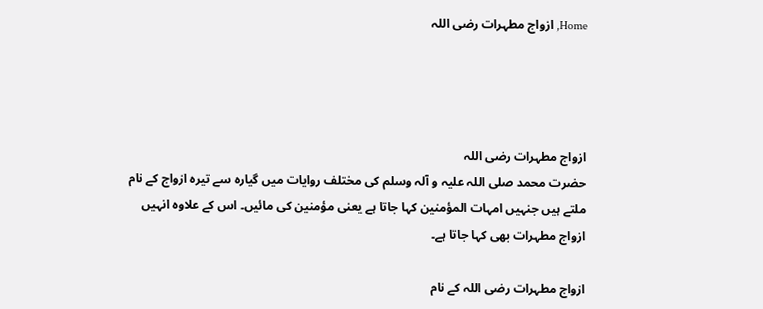Home, ازواج مطہرات رضی اللہ




ازواج مطہرات رضی اللہ
حضرت محمد صلی اللہ علیہ و آلہ وسلم کی مختلف روایات میں گیارہ سے تیرہ ازواج کے نام ملتے ہیں جنہیں امہات المؤمنین کہا جاتا ہے یعنی مؤمنین کی مائیں۔ اس کے علاوہ انہیں ازواج مطہرات بھی کہا جاتا ہے۔

ازواج مطہرات رضی اللہ کے نام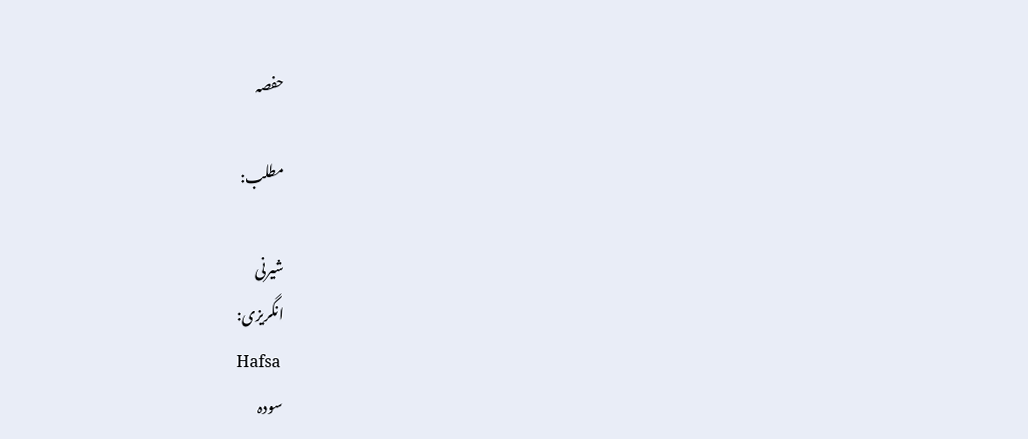حفصہ

مطلب:

شیرنی
انگریزی:
Hafsa
سودہ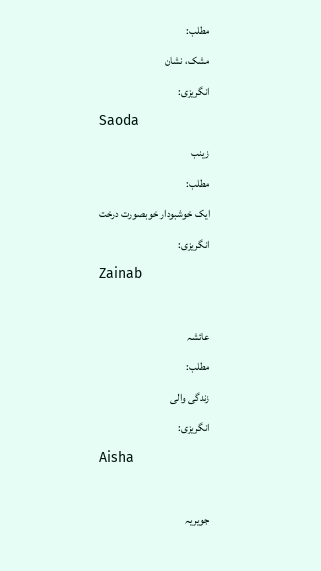مطلب:
مشک، نشان
انگریزی:
Saoda
زینب
مطلب:
ایک خوشبودار خوبصورت درخت
انگریزی:
Zainab

عائشہ
مطلب:
زندگی والی
انگریزی:
Aisha

جویریہ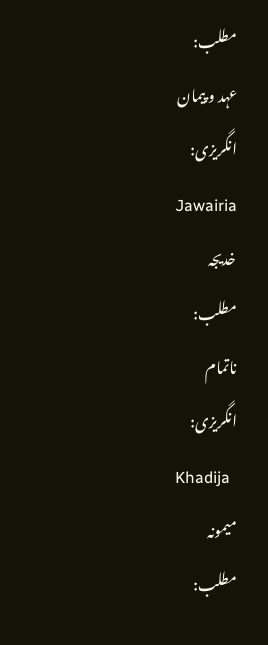مطلب:
عہد و پیمان
انگریزی:
Jawairia
خدیجہ
مطلب:
ناتمام
انگریزی:
Khadija
میمونہ
مطلب: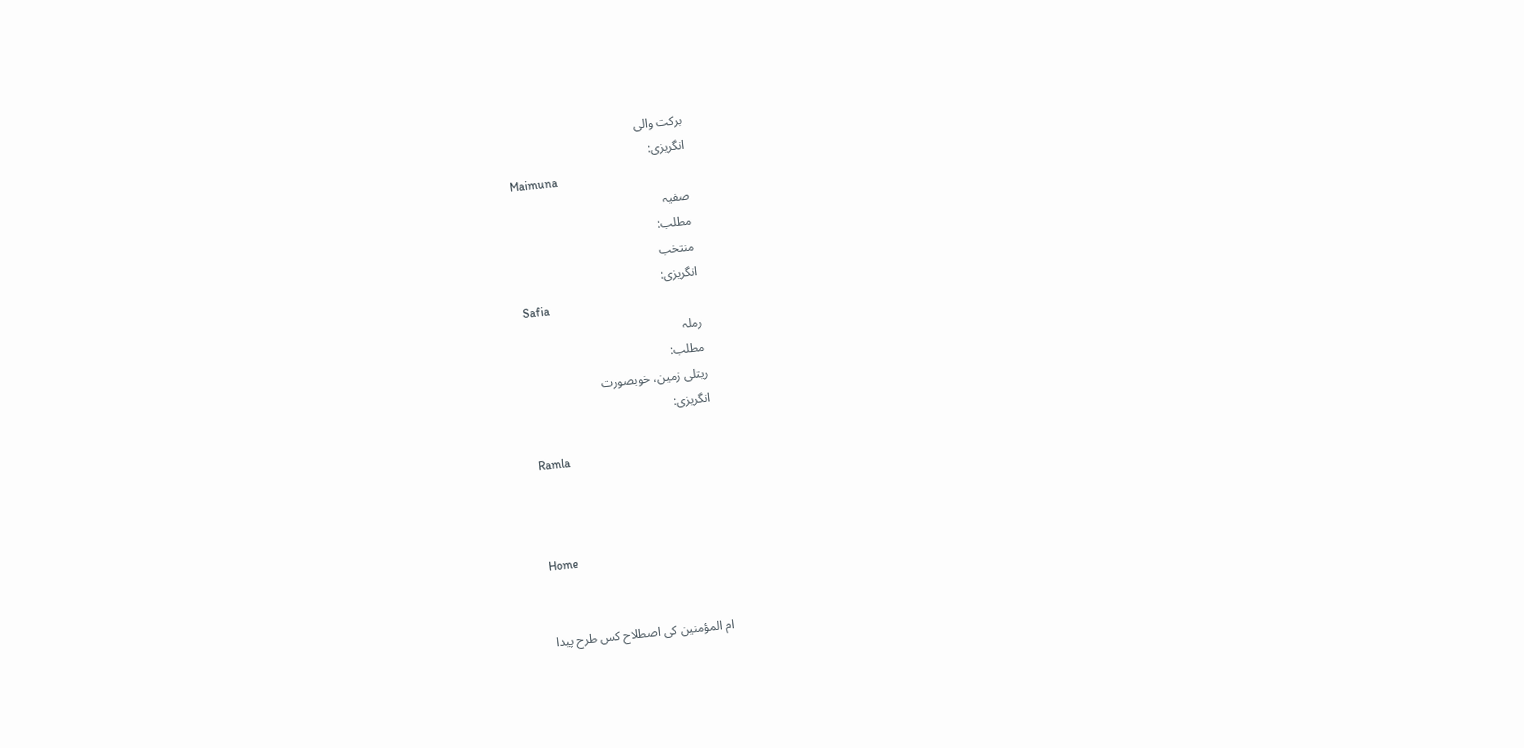برکت والی
انگریزی:
Maimuna
صفیہ
مطلب:
منتخب
انگریزی:
Safia
رملہ
مطلب:
ریتلی زمین، خوبصورت
انگریزی:

Ramla



Home


ام المؤمنین کی اصطلاح کس طرح پیدا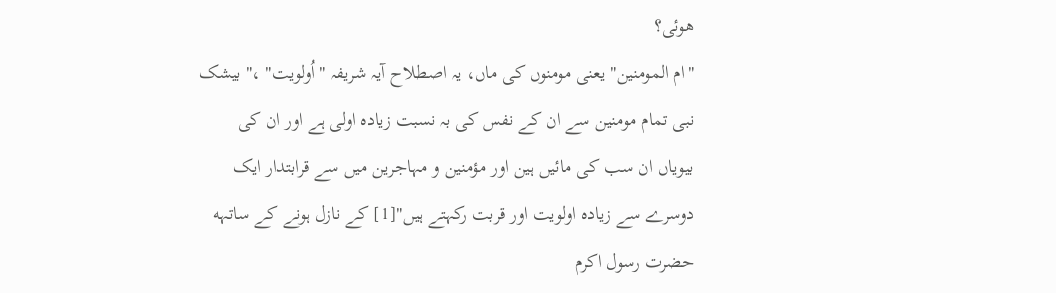ھوئی؟
"ام المومنین" یعنی مومنوں کی ماں، یہ اصطلاح آیہ شریفہ "اُولویت" ،" بیشک نبی تمام مومنین سے ان کے نفس کی بہ نسبت زیاده اولی ہے اور ان کی بیویاں ان سب کی مائیں ہین اور مؤمنین و مہاجرین میں سے قرابتدار ایک دوسرے سے زیاده اولویت اور قربت رکہتے ہیں"[1] کے نازل ہونے کے ساتہه حضرت رسول اکرم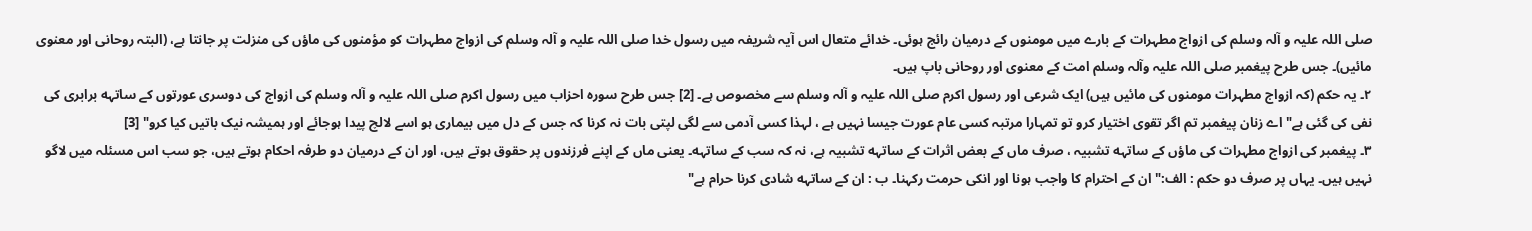صلی اللہ علیہ و آلہ وسلم کی ازواج مطہرات کے بارے میں مومنوں کے درمیان رائج ہوئی۔ خدائے متعال اس آیہ شریفہ میں رسول خدا صلی اللہ علیہ و آلہ وسلم کی ازواج مطہرات کو مؤمنوں کی ماؤں کی منزلت پر جانتا ہے، (البتہ روحانی اور معنوی مائیں)۔ جس طرح پیغمبر صلی اللہ علیہ وآلہ وسلم امت کے معنوی اور روحانی باپ ہیں۔
۲۔ یہ حکم (کہ ازواج مطہرات مومنوں کی مائیں ہیں) ایک شرعی اور رسول اکرم صلی اللہ علیہ و آلہ وسلم سے مخصوص ہے۔ [2] جس طرح سوره احزاب میں رسول اکرم صلی اللہ علیہ و آلہ وسلم کی ازواج کی دوسری عورتوں کے ساتہه برابری کی نفی کی گئی ہے" اے زنان پیغمبر تم اگر تقوی اختیار کرو تو تمہارا مرتبہ کسی عام عورت جیسا نہیں ہے ، لہذا کسی آدمی سے لگی لپتی بات نہ کرنا کہ جس کے دل میں بیماری ہو اسے لالچ پیدا ہوجائے اور ہمیشہ نیک باتیں کیا کرو" [3]
۳۔ پیغمبر کی ازواج مطہرات کی ماؤں کے ساتہه تشبیہ ، صرف ماں کے بعض اثرات کے ساتہه تشبیہ ہے، نہ کہ سب کے ساتہه۔ یعنی ماں کے اپنے فرزندوں پر حقوق ہوتے ہیں، اور ان کے درمیان دو طرفہ احکام ہوتے ہیں، جو سب اس مسئلہ میں لاگو نہیں ہیں۔ یہاں پر صرف دو حکم : الف:"ان کے احترام کا واجب ہونا اور انکی حرمت رکہنا۔ ب : ان کے ساتہه شادی کرنا حرام ہے"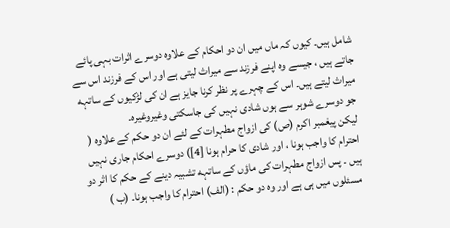شامل ہیں۔ کیوں کہ ماں میں ان دو احکام کے علاوه دوسرے اثرات بہی پائے جاتے ہیں ، جیسے وه اپنے فرزند سے میراث لیتی ہے اور اس کے فرزند اس سے میراث لیتے ہیں۔ اس کے چہرے پر نظر کرنا جایز ہے ان کی لڑکیوں کے ساتہه جو دوسرے شوہر سے ہوں شادی نہیں کی جاسکتی وغیروغیره۔
لیکن پیغمبر اکرم (ص) کی ازواج مطہرات کے لئے ان دو حکم کے علاوه ( احترام کا واجب ہونا ، اور شادی کا حرام ہونا [4]) دوسرے احکام جاری نہیں ہیں ۔ پس ازواج مطہرات کی ماؤں کے ساتہه تشبیہ دینے کے حکم کا اثر دو مسئلوں میں ہی ہے اور وه دو حکم : (الف) احترام کا واجب ہونا۔ (ب )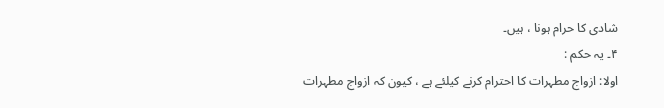شادی کا حرام ہونا ، ہیں۔
۴۔ یہ حکم :
اولا: ازواج مطہرات کا احترام کرنے کیلئے ہے ، کیون کہ ازواج مطہرات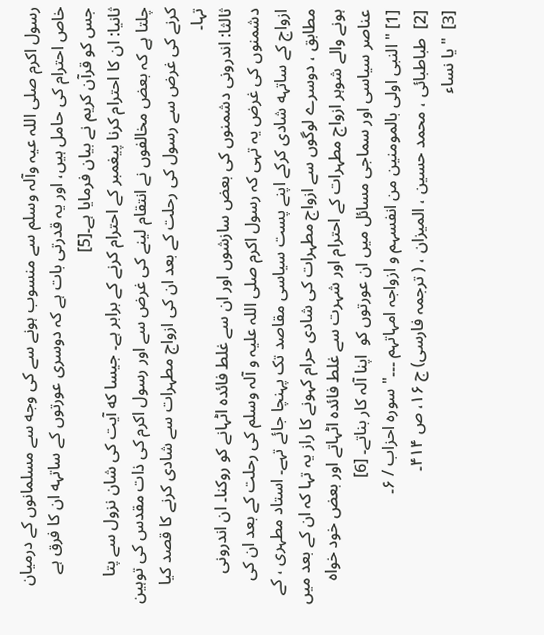رسول اکرم صلی اللہ عیہ وآلہ وسلم سے منسوب ہونے سے کی وجه سے مسلمانوں کے درمیان خاص احترام کی حامل ہیں، اور یہ قدرتی بات ہے کہ دوسری عورتوں کے ساتہه ان کا فرق ہے جس کو قرآن کریم نے بیان فرمایا ہے۔[5]
ثانیا: ان کا احترام کرنا پیغمبر کے احترام کرنے کے برابر ہے۔ جیسا که آیت کی شان نزول سے پتا چلتا ہے کہ بعض مخالفوں نے انتقام لینے کی غرض سے اور رسول اکرم کی ذات مقدس کی توہین کرنے کی غرض سے رسول کی رحلت کے بعد ان کی ازواج مطہرات سے شادی کرنے کا قصد کیا تہا۔
ثالثا: اندرونی دشمنوں کی بعض سازشوں اور ان سے غلط فائده اٹہانے کو روکنا۔ ان اندرونی دشمنوں کی غرض یہ تہی کہ رسول اکرم صلی اللہ علیہ و آلہ وسلم کی رحلت کے بعد ان کی ازواج کے ساتہه شادی کرکے اپنے پست سیاسی مقاصد تک پہنچا جائے تہے۔ استاد مطہری ، کے مطابق ، دوسرے لوگوں سے ازواج مطہرات کی شادی حرام کہونے کا راز یہ تہا کہ ان کے بعد میں ہونے والے شوہر ازواج مطہرات کے احترام اور شہرت سے غلط فائده اٹہاتے اور بعض خود خواه عناصر سیاسی اور سماجی مسائل میں ان عورتوں کو  اپنا آلہ کار بناتے۔ [6]
[1] " النبی اولی بالمومنین من انفسہم و ازواجہ امہاتہم ۔۔۔" سوره احزاب / ۶۔
[2]  طباطبائی ، محمد حسین ، المیزان ، ( ترجمہ فارسی) ج ۱۶، ص ۴۱۴۔
[3]  " یا نساء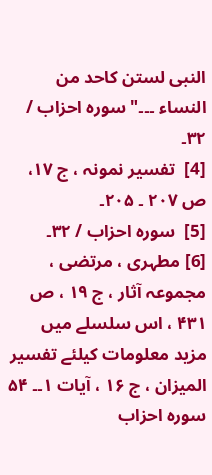النبی لستن کاحد من النساء ۔۔۔" سوره احزاب / ۳۲۔
[4]  تفسیر نمونہ ، ج ۱۷، ص ۲۰۷ ۔ ۲۰۵۔
[5]  سوره احزاب / ۳۲۔
[6] مطہری ، مرتضی ، مجموعہ آثار ، ج ۱۹ ، ص ۴۳۱ ، اس سلسلے میں مزید معلومات کیلئے تفسیر المیزان ، ج ۱۶ ، آیات ۱۔۔ ۵۴ سوره احزاب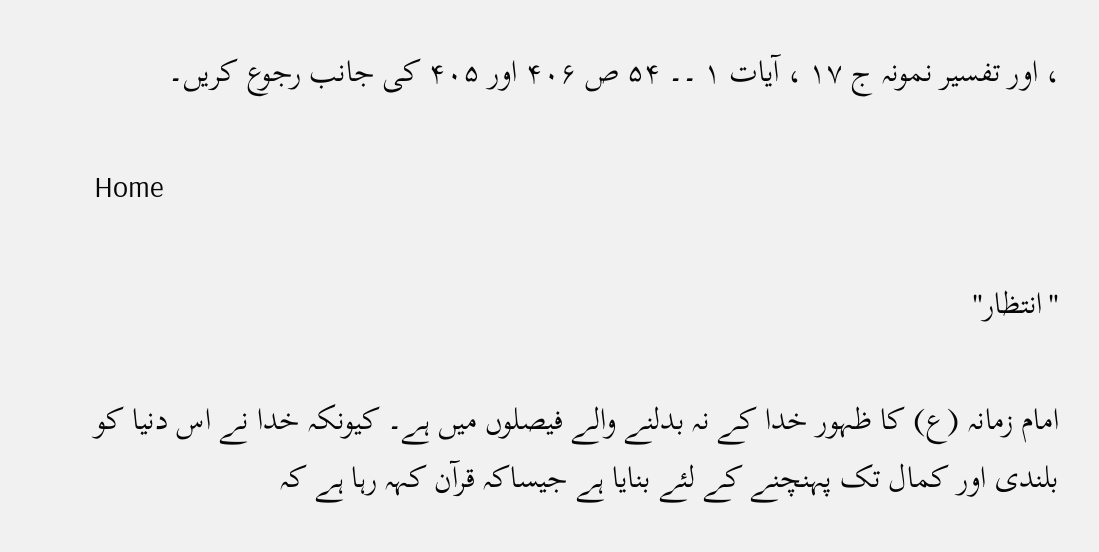، اور تفسیر نمونہ ج ۱۷ ، آیات ۱ ۔۔ ۵۴ ص ۴۰۶ اور ۴۰۵ کی جانب رجوع کریں۔

Home

"انتظار"

امام زمانہ (ع) کا ظہور خدا کے نہ بدلنے والے فیصلوں میں ہے۔ کیونکہ خدا نے اس دنیا کو بلندی اور کمال تک پہنچنے کے لئے بنایا ہے جیساکہ قرآن کہہ رہا ہے کہ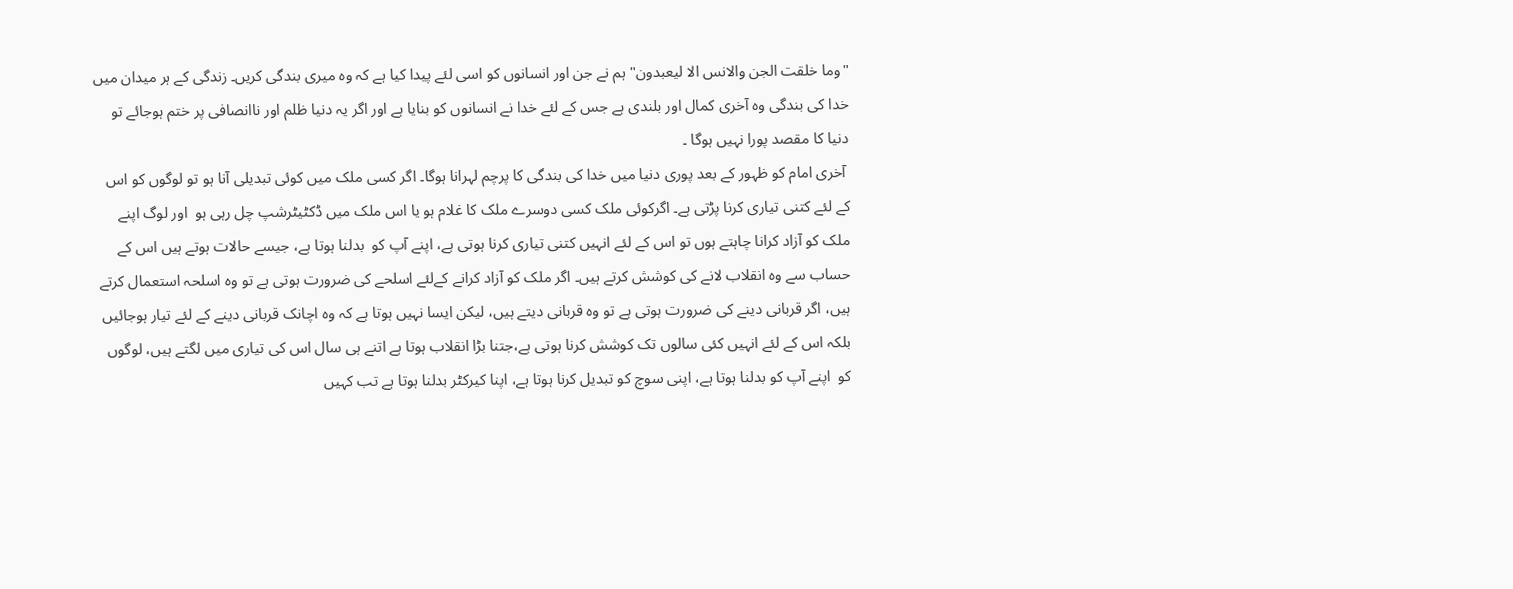"وما خلقت الجن والانس الا لیعبدون" ہم نے جن اور انسانوں کو اسی لئے پیدا کیا ہے کہ وہ میری بندگی کریں۔ زندگی کے ہر میدان میں خدا کی بندگی وہ آخری کمال اور بلندی ہے جس کے لئے خدا نے انسانوں کو بنایا ہے اور اگر یہ دنیا ظلم اور ناانصافی پر ختم ہوجائے تو دنیا کا مقصد پورا نہیں ہوگا ۔
 آخری امام کو ظہور کے بعد پوری دنیا میں خدا کی بندگی کا پرچم لہرانا ہوگا۔ اگر کسی ملک میں کوئی تبدیلی آنا ہو تو لوگوں کو اس کے لئے کتنی تیاری کرنا پڑتی ہے۔ اگرکوئی ملک کسی دوسرے ملک کا غلام ہو یا اس ملک میں ڈکٹیٹرشپ چل رہی ہو  اور لوگ اپنے ملک کو آزاد کرانا چاہتے ہوں تو اس کے لئے انہیں کتنی تیاری کرنا ہوتی ہے، اپنے آپ کو  بدلنا ہوتا ہے، جیسے حالات ہوتے ہیں اس کے حساب سے وہ انقلاب لانے کی کوشش کرتے ہیں۔ اگر ملک کو آزاد کرانے کےلئے اسلحے کی ضرورت ہوتی ہے تو وہ اسلحہ استعمال کرتے ہیں، اگر قربانی دینے کی ضرورت ہوتی ہے تو وہ قربانی دیتے ہیں، لیکن ایسا نہیں ہوتا ہے کہ وہ اچانک قربانی دینے کے لئے تیار ہوجائیں بلکہ اس کے لئے انہیں کئی سالوں تک کوشش کرنا ہوتی ہے،جتنا بڑا انقلاب ہوتا ہے اتنے ہی سال اس کی تیاری میں لگتے ہیں، لوگوں کو  اپنے آپ کو بدلنا ہوتا ہے، اپنی سوچ کو تبدیل کرنا ہوتا ہے، اپنا کیرکٹر بدلنا ہوتا ہے تب کہیں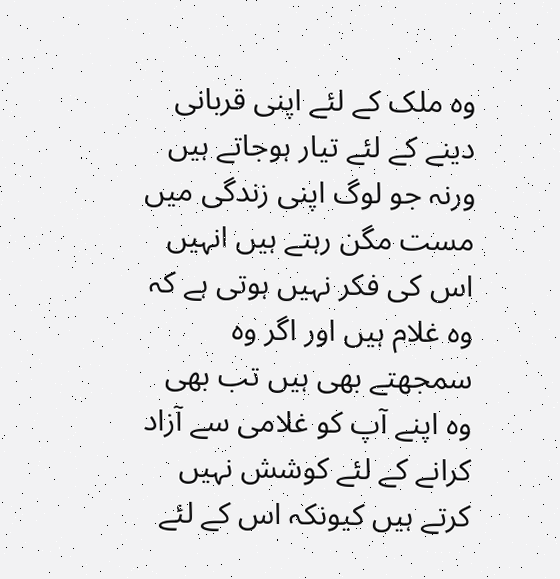وہ ملک کے لئے اپنی قربانی دینے کے لئے تیار ہوجاتے ہیں ورنہ جو لوگ اپنی زندگی میں مست مگن رہتے ہیں انہیں اس کی فکر نہیں ہوتی ہے کہ وہ غلام ہیں اور اگر وہ سمجھتے بھی ہیں تب بھی وہ اپنے آپ کو غلامی سے آزاد کرانے کے لئے کوشش نہیں کرتے ہیں کیونکہ اس کے لئے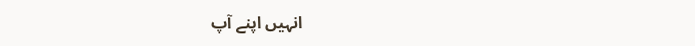انہیں اپنے آپ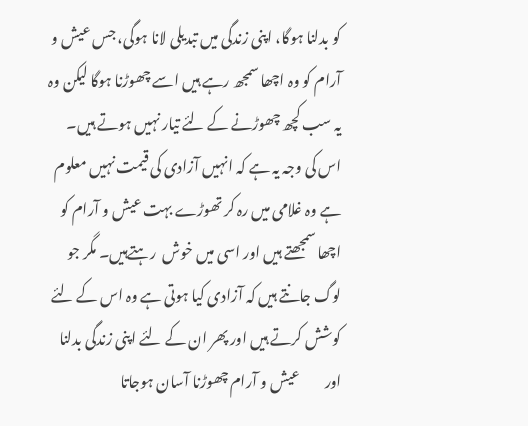کو بدلنا ہوگا، اپنی زندگی میں تبدیلی لانا ہوگی، جس عیش و آرام کو وہ اچھا سمجھ رہے ہیں اسے چھوڑنا ہوگا لیکن وہ یہ سب کچھ چھوڑنے کے لئے تیار نہیں ہوتے ہیں۔ اس کی وجہ یہ ہے کہ انہیں آزادی کی قیمت نہیں معلوم ہے وہ غلامی میں رہ کر تھوڑے بہت عیش و آرام کو اچھا سمجھتے ہیں اور اسی میں خوش  رہتےہیں۔ مگر جو لوگ جانتے ہیں کہ آزادی کیا ہوتی ہے وہ اس کے لئے کوشش کرتے ہیں اور پھر ان کے لئے اپنی زندگی بدلنا اور         عیش و آرام چھوڑنا آسان ہوجاتا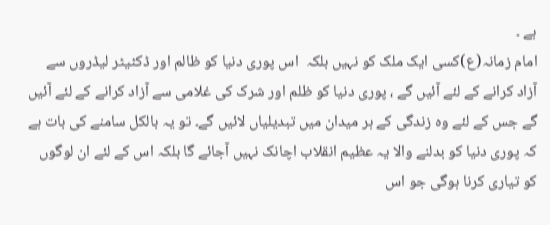ہے ۔
امام زمانہ(ع)کسی ایک ملک کو نہیں بلکہ  اس پوری دنیا کو ظالم اور ڈکٹیٹر لیڈروں سے آزاد کرانے کے لئے آئیں گے ، پوری دنیا کو ظلم اور شرک کی غلامی سے آزاد کرانے کے لئے آئیں گے جس کے لئے وہ زندگی کے ہر میدان میں تبدیلیاں لائیں گے۔ تو یہ بالکل سامنے کی بات ہے کہ پوری دنیا کو بدلنے والا یہ عظیم انقلاب اچانک نہیں آجائے گا بلکہ اس کے لئے ان لوگوں کو تیاری کرنا ہوگی جو اس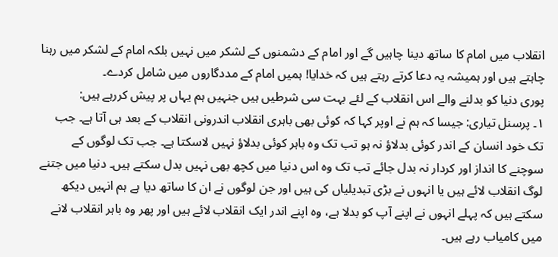انقلاب میں امام کا ساتھ دینا چاہیں گے اور امام کے دشمنوں کے لشکر میں نہیں بلکہ امام کے لشکر میں رہنا چاہتے ہیں اور ہمیشہ یہ دعا کرتے رہتے ہیں کہ خدایا! ہمیں امام کے مددگاروں میں شامل کردے۔
پوری دنیا کو بدلنے والے اس انقلاب کے لئے بہت سی شرطیں ہیں جنہیں ہم یہاں پر پیش کررہے ہیں:
۱۔ پرسنل تیاری: جیسا کہ ہم نے اوپر کہا کہ کوئی بھی باہری انقلاب اندرونی انقلاب کے بعد ہی آتا ہے۔ جب تک خود انسان کے اندر کوئی بدلاؤ نہ ہو تب تک وہ باہر کوئی بدلاؤ نہیں لاسکتا ہے۔ جب تک لوگوں کے سوچنے کا انداز اور کردار نہ بدل جائے تب تک وہ اس دنیا میں کچھ بھی نہیں بدل سکتے ہیں۔ دنیا میں جتنے لوگ انقلاب لائے ہیں یا انہوں نے بڑی تبدیلیاں کی ہیں اور جن لوگوں نے ان کا ساتھ دیا ہے ہم انہیں دیکھ سکتے ہیں کہ پہلے انہوں نے اپنے آپ کو بدلا ہے، وہ اپنے اندر ایک انقلاب لائے ہیں اور پھر وہ باہر انقلاب لانے میں کامیاب رہے ہیں۔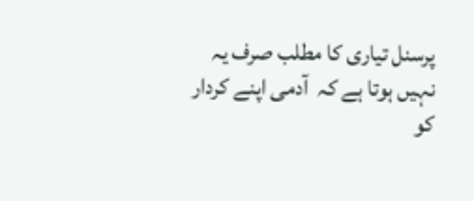پرسنل تیاری کا مطلب صرف یہ  نہیں ہوتا ہے کہ  آدمی اپنے کردار کو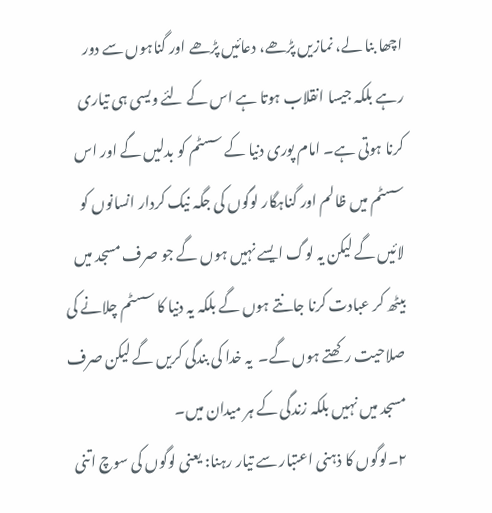اچھا بنا لے، نمازیں پڑھے، دعائیں پڑھے اور گناہوں سے دور رہے بلکہ جیسا انقلاب ہوتا ہے اس کے لئے ویسی ہی تیاری کرنا ہوتی ہے۔ امام پوری دنیا کے سسٹم کو بدلیں گے اور اس سسٹم میں ظالم اور گناہگار لوگوں کی جگہ نیک کردار انسانوں کو لائیں گے لیکن یہ لوگ ایسے نہیں ہوں گے جو صرف مسجد میں بیٹھ کر عبادت کرنا جانتے ہوں گے بلکہ یہ دنیا کا سسٹم چلانے کی صلاحیت رکھتے ہوں گے۔  یہ خدا کی بندگی کریں گے لیکن صرف مسجد میں نہیں بلکہ زندگی کے ہر میدان میں۔
۲۔لوگوں کا ذہنی اعتبار سے تیار رہنا: یعنی لوگوں کی سوچ اتنی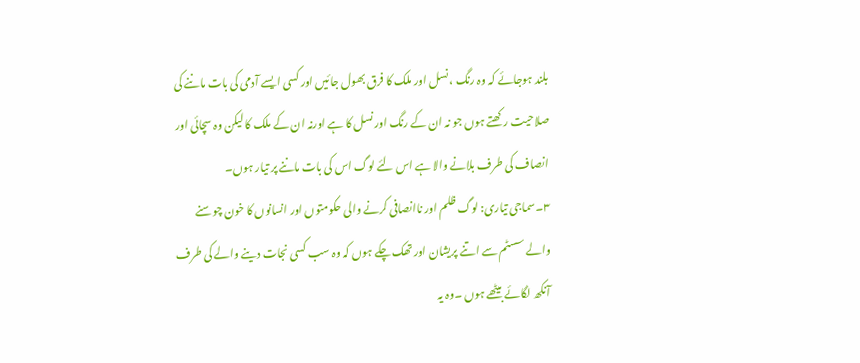بلند ہوجائے کہ وہ رنگ ، نسل اور ملک کا فرق بھول جائیں اور کسی ایسے آدمی کی بات ماننے کی صلاحیت رکھتے ہوں جو نہ ان کے رنگ اور نسل کا ہے اورنہ ان کے ملک کا لیکن وہ سچائی اور انصاف کی طرف بلانے والا ہے اس لئے لوگ اس کی بات ماننے پر تیار ہوں۔
۳۔سماجی تیاری: لوگ ظلم اور ناانصافی کرنے والی حکومتوں اور انسانوں کا خون چوسنے والے سسٹم سے اتنے پریشان اور تھک چکے ہوں کہ وہ سب کسی نجات دینے والے کی طرف آنکھ لگائے بیٹھے ہوں ۔وہ یہ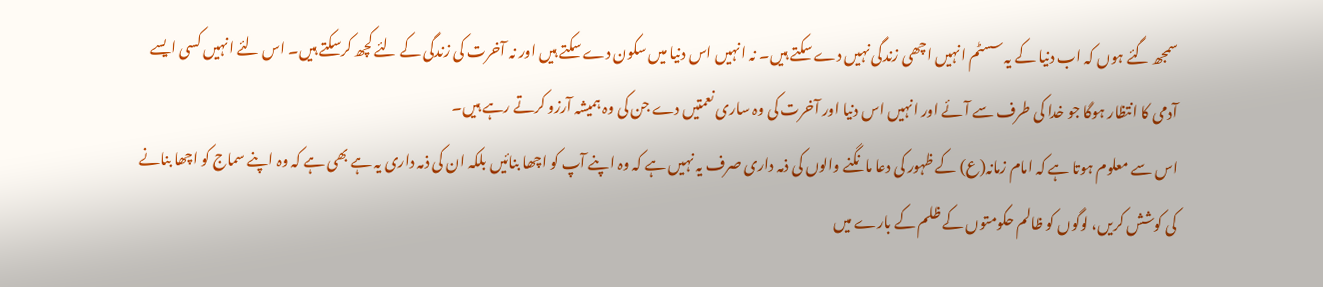سمجھ گئے ہوں کہ اب دنیا کے یہ سسٹم انہیں اچھی زندگی نہیں دے سکتے ہیں۔ نہ انہیں اس دنیا میں سکون دے سکتے ہیں اور نہ آخرت کی زندگی کے لئے کچھ کرسکتے ہیں۔ اس لئے انہیں کسی ایسے آدمی کا انتظار ہوگا جو خدا کی طرف سے آئے اور انہیں اس دنیا اور آخرت کی وہ ساری نعمتیں دے جن کی وہ ہمیشہ آرزو کرتے رہے ہیں۔
اس سے معلوم ہوتا ہے کہ امام زمانہ(ع) کے ظہور کی دعا مانگنے والوں کی ذمہ داری صرف یہ نہیں ہے کہ وہ اپنے آپ کو اچھا بنائیں بلکہ ان کی ذمہ داری یہ ہے بھی ہے کہ وہ اپنے سماج کو اچھا بنانے کی کوشش کریں، لوگوں کو ظالم حکومتوں کے ظلم کے بارے میں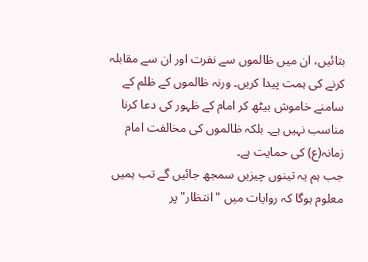بتائیں، ان میں ظالموں سے نفرت اور ان سے مقابلہ کرنے کی ہمت پیدا کریں۔ ورنہ ظالموں کے ظلم کے سامنے خاموش بیٹھ کر امام کے ظہور کی دعا کرنا مناسب نہیں ہے۔ بلکہ ظالموں کی مخالفت امام زمانہ(ع) کی حمایت ہے۔
جب ہم یہ تینوں چیزیں سمجھ جائیں گے تب ہمیں معلوم ہوگا کہ روایات میں "انتظار" پر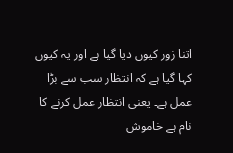اتنا زور کیوں دیا گیا ہے اور یہ کیوں کہا گیا ہے کہ انتظار سب سے بڑا عمل ہے۔ یعنی انتظار عمل کرنے کا نام ہے خاموش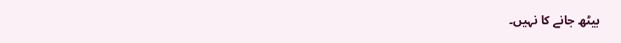بیٹھ جانے کا نہیں۔